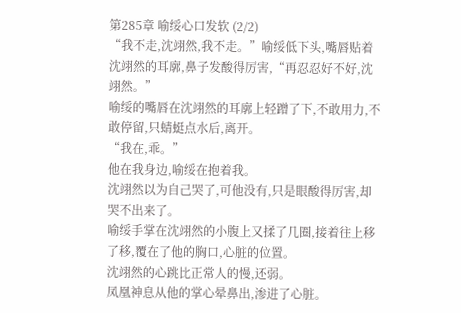第285章 喻绥心口发软 (2/2)
“我不走,沈翊然,我不走。”喻绥低下头,嘴唇贴着沈翊然的耳廓,鼻子发酸得厉害,“再忍忍好不好,沈翊然。”
喻绥的嘴唇在沈翊然的耳廓上轻蹭了下,不敢用力,不敢停留,只蜻蜓点水后,离开。
“我在,乖。”
他在我身边,喻绥在抱着我。
沈翊然以为自己哭了,可他没有,只是眼酸得厉害,却哭不出来了。
喻绥手掌在沈翊然的小腹上又揉了几圈,接着往上移了移,覆在了他的胸口,心脏的位置。
沈翊然的心跳比正常人的慢,还弱。
凤凰神息从他的掌心晕鼻出,渗进了心脏。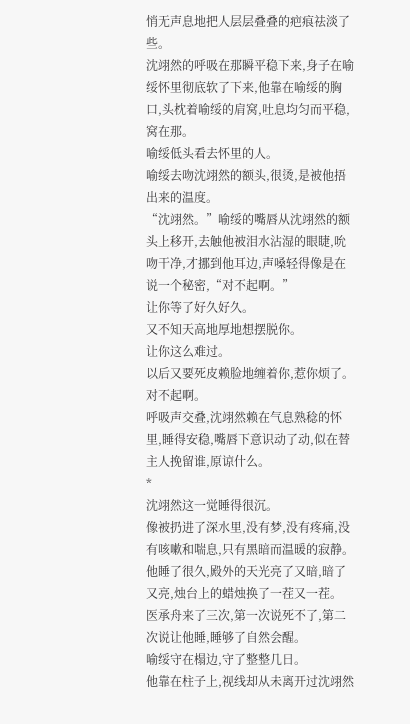悄无声息地把人层层叠叠的疤痕祛淡了些。
沈翊然的呼吸在那瞬平稳下来,身子在喻绥怀里彻底软了下来,他靠在喻绥的胸口,头枕着喻绥的肩窝,吐息均匀而平稳,窝在那。
喻绥低头看去怀里的人。
喻绥去吻沈翊然的额头,很烫,是被他捂出来的温度。
“沈翊然。”喻绥的嘴唇从沈翊然的额头上移开,去触他被泪水沾湿的眼睫,吮吻干净,才挪到他耳边,声嗓轻得像是在说一个秘密,“对不起啊。”
让你等了好久好久。
又不知天高地厚地想摆脱你。
让你这么难过。
以后又要死皮赖脸地缠着你,惹你烦了。
对不起啊。
呼吸声交叠,沈翊然赖在气息熟稔的怀里,睡得安稳,嘴唇下意识动了动,似在替主人挽留谁,原谅什么。
*
沈翊然这一觉睡得很沉。
像被扔进了深水里,没有梦,没有疼痛,没有咳嗽和喘息,只有黑暗而温暖的寂静。
他睡了很久,殿外的天光亮了又暗,暗了又亮,烛台上的蜡烛换了一茬又一茬。
医承舟来了三次,第一次说死不了,第二次说让他睡,睡够了自然会醒。
喻绥守在榻边,守了整整几日。
他靠在柱子上,视线却从未离开过沈翊然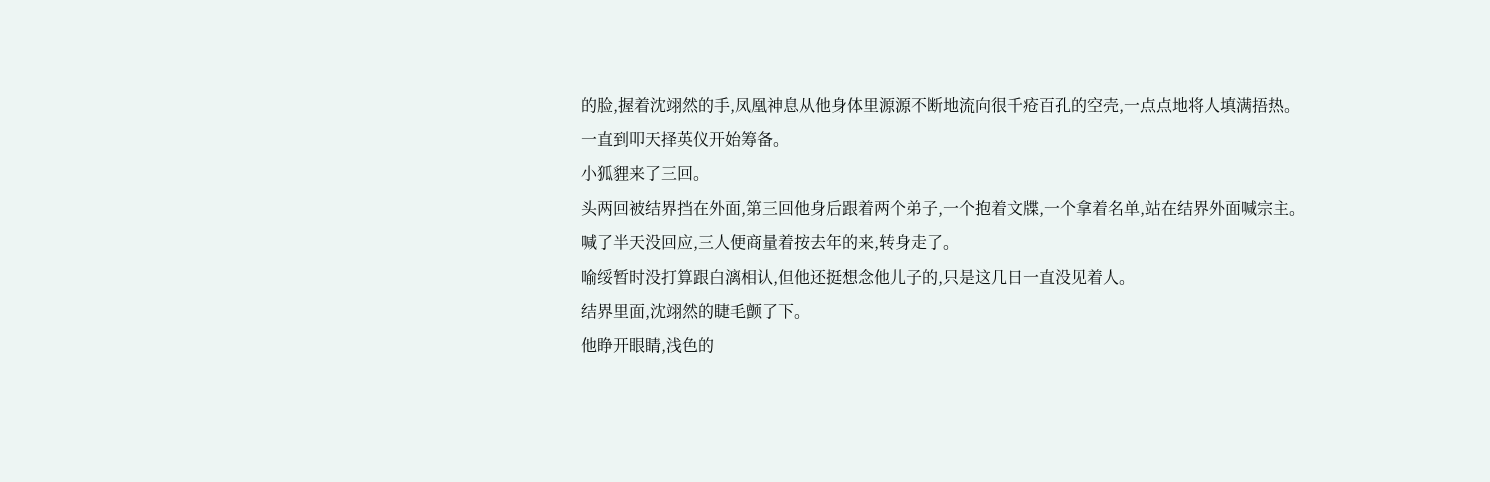的脸,握着沈翊然的手,凤凰神息从他身体里源源不断地流向很千疮百孔的空壳,一点点地将人填满捂热。
一直到叩天择英仪开始筹备。
小狐貍来了三回。
头两回被结界挡在外面,第三回他身后跟着两个弟子,一个抱着文牒,一个拿着名单,站在结界外面喊宗主。
喊了半天没回应,三人便商量着按去年的来,转身走了。
喻绥暂时没打算跟白漓相认,但他还挺想念他儿子的,只是这几日一直没见着人。
结界里面,沈翊然的睫毛颤了下。
他睁开眼睛,浅色的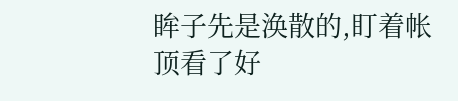眸子先是涣散的,盯着帐顶看了好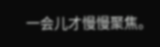一会儿才慢慢聚焦。